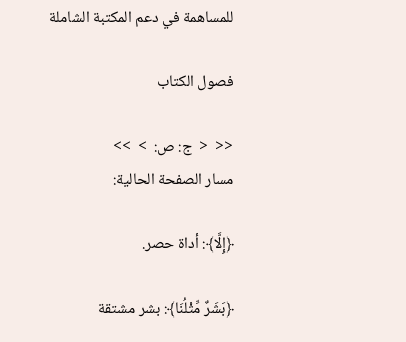للمساهمة في دعم المكتبة الشاملة

فصول الكتاب

<<  <  ج: ص:  >  >>
مسار الصفحة الحالية:

﴿إِلَّا﴾: أداة حصر.

﴿بَشَرٌ مِّثْلُنَا﴾: بشر مشتقة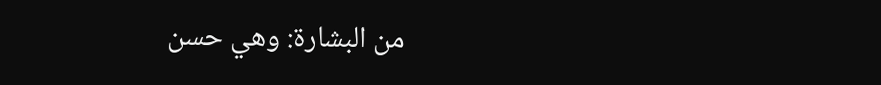من البشارة: وهي حسن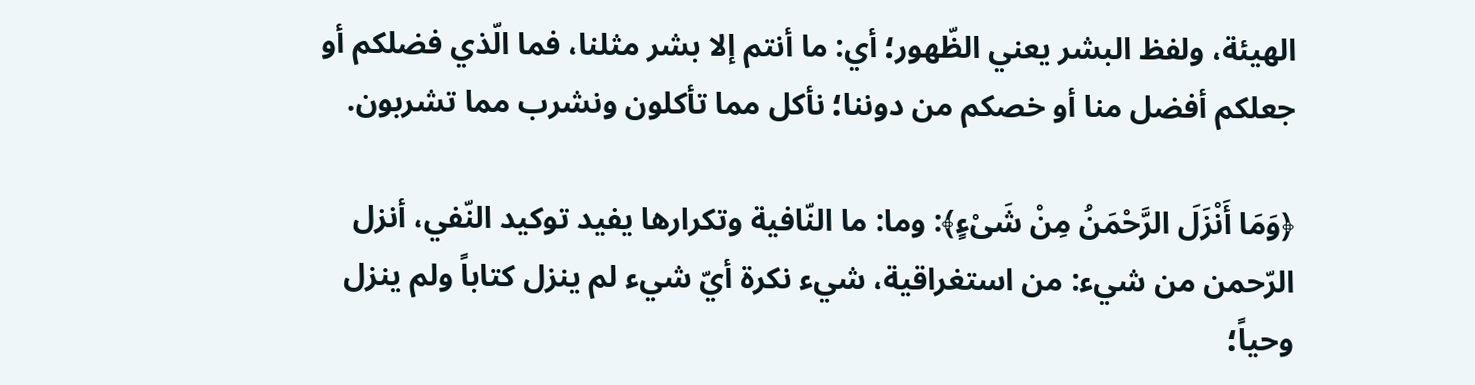الهيئة، ولفظ البشر يعني الظّهور؛ أي: ما أنتم إلا بشر مثلنا، فما الّذي فضلكم أو جعلكم أفضل منا أو خصكم من دوننا؛ نأكل مما تأكلون ونشرب مما تشربون.

﴿وَمَا أَنْزَلَ الرَّحْمَنُ مِنْ شَىْءٍ﴾: وما: ما النّافية وتكرارها يفيد توكيد النّفي، أنزل الرّحمن من شيء: من استغراقية، شيء نكرة أيّ شيء لم ينزل كتاباً ولم ينزل وحياً؛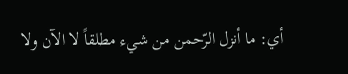أي: ما أنزل الرّحمن من شيء مطلقاً لا الآن ولا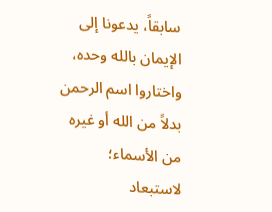سابقاً، يدعونا إلى الإيمان بالله وحده، واختاروا اسم الرحمن بدلاً من الله أو غيره من الأسماء؛ لاستبعاد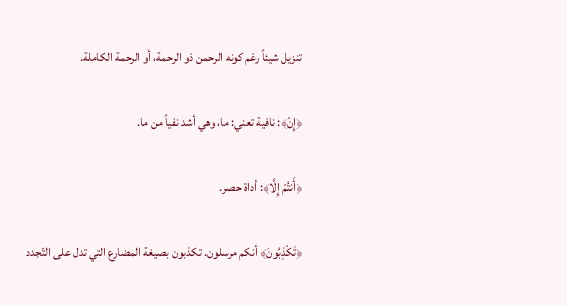تنزيل شيئاً رغم كونه الرحمن ذو الرحمة، أو الرحمة الكاملة.

﴿إِنْ﴾: نافية تعني: ما، وهي أشد نفياً من ما.

﴿أَنتُمْ إِلَّا﴾: أداة حصر.

﴿تَكْذِبُونَ﴾ أنكم مرسلون. تكذبون بصيغة المضارع التي تدل على التّجدد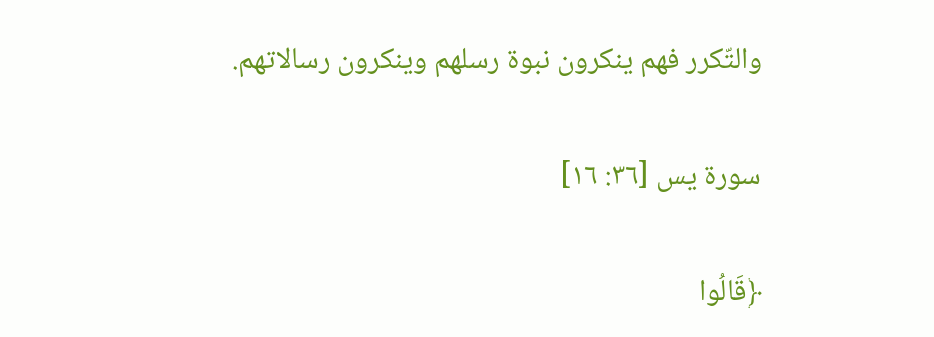والتّكرر فهم ينكرون نبوة رسلهم وينكرون رسالاتهم.

سورة يس [٣٦: ١٦]

﴿قَالُوا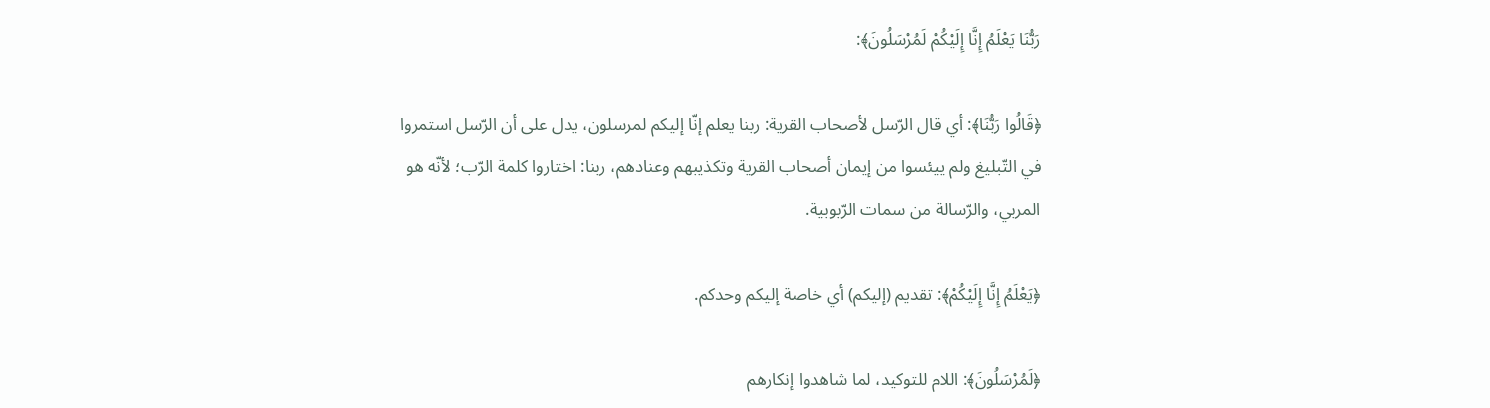رَبُّنَا يَعْلَمُ إِنَّا إِلَيْكُمْ لَمُرْسَلُونَ﴾:

﴿قَالُوا رَبُّنَا﴾: أي قال الرّسل لأصحاب القرية: ربنا يعلم إنّا إليكم لمرسلون، يدل على أن الرّسل استمروا في التّبليغ ولم ييئسوا من إيمان أصحاب القرية وتكذيبهم وعنادهم، ربنا: اختاروا كلمة الرّب؛ لأنّه هو المربي، والرّسالة من سمات الرّبوبية.

﴿يَعْلَمُ إِنَّا إِلَيْكُمْ﴾: تقديم (إليكم) أي خاصة إليكم وحدكم.

﴿لَمُرْسَلُونَ﴾: اللام للتوكيد، لما شاهدوا إنكارهم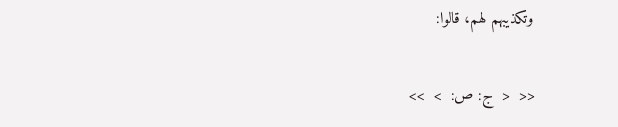وتكذيبهم لهم، قالوا:

<<  <  ج: ص:  >  >>